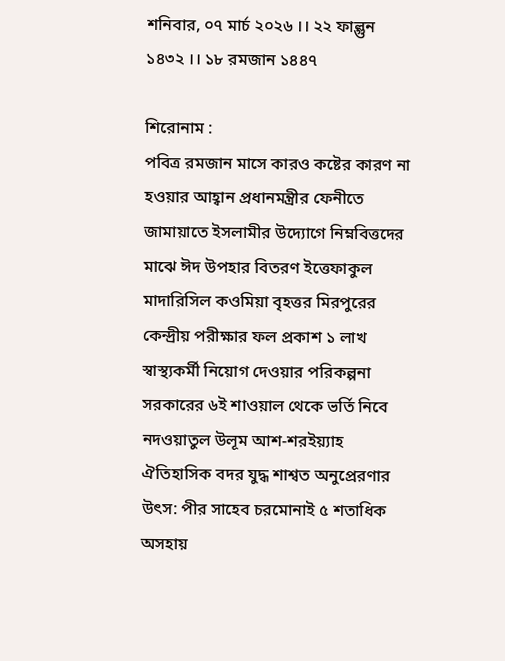শনিবার, ০৭ মার্চ ২০২৬ ।। ২২ ফাল্গুন ১৪৩২ ।। ১৮ রমজান ১৪৪৭

শিরোনাম :
পবিত্র রমজান মাসে কারও কষ্টের কারণ না হওয়ার আহ্বান প্রধানমন্ত্রীর ফেনীতে জামায়াতে ইসলামীর উদ্যোগে নিম্নবিত্তদের মাঝে ঈদ উপহার বিতরণ ইত্তেফাকুল মাদারিসিল কওমিয়া বৃহত্তর মিরপুরের কেন্দ্রীয় পরীক্ষার ফল প্রকাশ ১ লাখ স্বাস্থ্যকর্মী নিয়োগ দেওয়ার পরিকল্পনা সরকারের ৬ই শাওয়াল থেকে ভর্তি নিবে নদওয়াতুল উলূম আশ-শরইয়্যাহ ঐতিহাসিক বদর যুদ্ধ শাশ্বত অনুপ্রেরণার উৎস: পীর সাহেব চরমোনাই ৫ শতাধিক অসহায়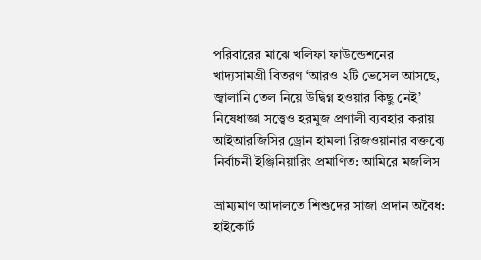পরিবারের মাঝে খলিফা ফাউন্ডেশনের খাদ্যসামগ্রী বিতরণ ‘আরও ২টি ভেসেল আসছে, জ্বালানি তেল নিয়ে উদ্বিগ্ন হওয়ার কিছু নেই’ নিষেধাজ্ঞা সত্ত্বেও হরমুজ প্রণালী ব্যবহার করায় আইআরজিসির ড্রোন হামলা রিজওয়ানার বক্তব্যে নির্বাচনী ইঞ্জিনিয়ারিং প্রমাণিত: আমিরে মজলিস

ভ্রাম্যমাণ আদালতে শিশুদের সাজা প্রদান অবৈধ: হাইকোর্ট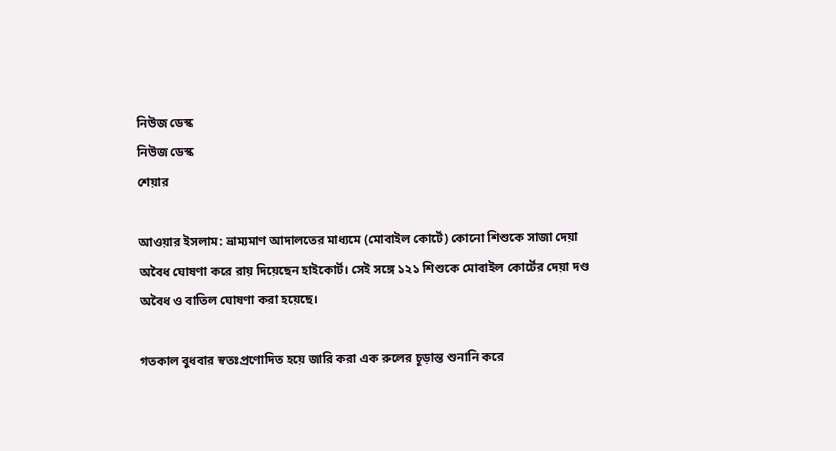নিউজ ডেস্ক
নিউজ ডেস্ক
শেয়ার

আওয়ার ইসলাম: ভ্রাম্যমাণ আদালতের মাধ্যমে (মোবাইল কোর্টে) কোনো শিশুকে সাজা দেয়া অবৈধ ঘোষণা করে রায় দিয়েছেন হাইকোর্ট। সেই সঙ্গে ১২১ শিশুকে মোবাইল কোর্টের দেয়া দণ্ড অবৈধ ও বাতিল ঘোষণা করা হয়েছে।

গতকাল বুধবার স্বতঃপ্রণোদিত হয়ে জারি করা এক রুলের চূড়ান্ত শুনানি করে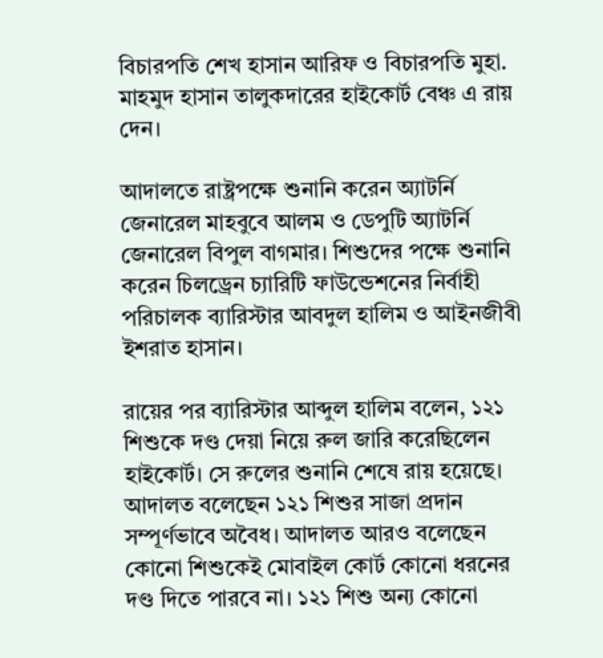বিচারপতি শেখ হাসান আরিফ ও বিচারপতি মুহা. মাহমুদ হাসান তালুকদারের হাইকোর্ট বেঞ্চ এ রায় দেন।

আদালতে রাষ্ট্রপক্ষে শুনানি করেন অ্যাটর্নি জেনারেল মাহবুবে আলম ও ডেপুটি অ্যাটর্নি জেনারেল বিপুল বাগমার। শিশুদের পক্ষে শুনানি করেন চিলড্রেন চ্যারিটি ফাউন্ডেশনের নির্বাহী পরিচালক ব্যারিস্টার আবদুল হালিম ও আইনজীবী ইশরাত হাসান।

রায়ের পর ব্যারিস্টার আব্দুল হালিম বলেন, ১২১ শিশুকে দণ্ড দেয়া নিয়ে রুল জারি করেছিলেন হাইকোর্ট। সে রুলের শুনানি শেষে রায় হয়েছে। আদালত বলেছেন ১২১ শিশুর সাজা প্রদান সম্পূর্ণভাবে অবৈধ। আদালত আরও বলেছেন কোনো শিশুকেই মোবাইল কোর্ট কোনো ধরনের দণ্ড দিতে পারবে না। ১২১ শিশু অন্য কোনো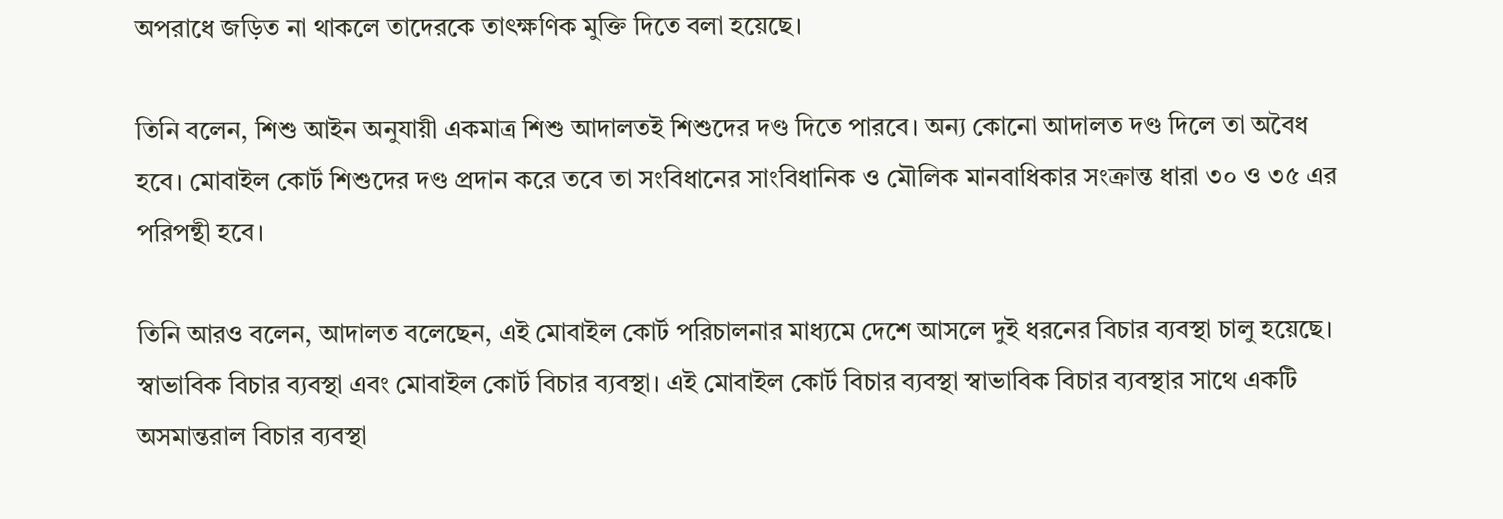অপরাধে জড়িত না থাকলে তাদেরকে তাৎক্ষণিক মুক্তি দিতে বলা হয়েছে।

তিনি বলেন, শিশু আইন অনুযায়ী একমাত্র শিশু আদালতই শিশুদের দণ্ড দিতে পারবে। অন্য কোনো আদালত দণ্ড দিলে তা অবৈধ হবে। মোবাইল কোর্ট শিশুদের দণ্ড প্রদান করে তবে তা সংবিধানের সাংবিধানিক ও মৌলিক মানবাধিকার সংক্রান্ত ধারা ৩০ ও ৩৫ এর পরিপন্থী হবে।

তিনি আরও বলেন, আদালত বলেছেন, এই মোবাইল কোর্ট পরিচালনার মাধ্যমে দেশে আসলে দুই ধরনের বিচার ব্যবস্থা চালু হয়েছে। স্বাভাবিক বিচার ব্যবস্থা এবং মোবাইল কোর্ট বিচার ব্যবস্থা। এই মোবাইল কোর্ট বিচার ব্যবস্থা স্বাভাবিক বিচার ব্যবস্থার সাথে একটি অসমান্তরাল বিচার ব্যবস্থা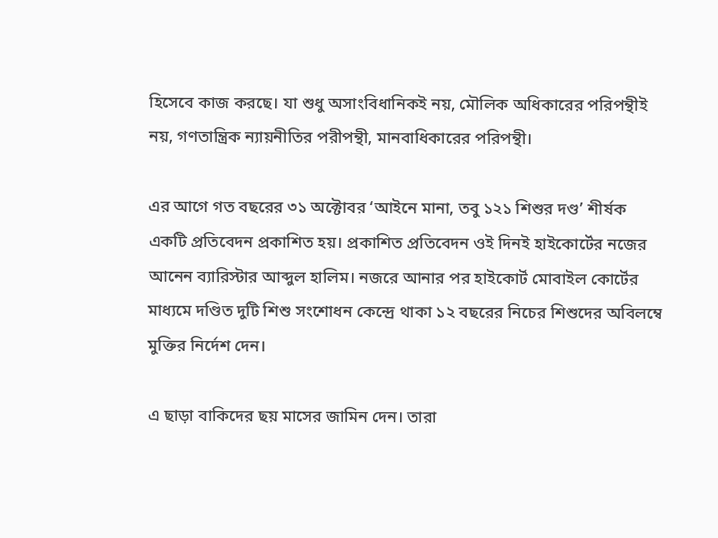হিসেবে কাজ করছে। যা শুধু অসাংবিধানিকই নয়, মৌলিক অধিকারের পরিপন্থীই নয়, গণতান্ত্রিক ন্যায়নীতির পরীপন্থী, মানবাধিকারের পরিপন্থী।

এর আগে গত বছরের ৩১ অক্টোবর ‘আইনে মানা, তবু ১২১ শিশুর দণ্ড’ শীর্ষক একটি প্রতিবেদন প্রকাশিত হয়। প্রকাশিত প্রতিবেদন ওই দিনই হাইকোর্টের নজের আনেন ব্যারিস্টার আব্দুল হালিম। নজরে আনার পর হাইকোর্ট মোবাইল কোর্টের মাধ্যমে দণ্ডিত দুটি শিশু সংশোধন কেন্দ্রে থাকা ১২ বছরের নিচের শিশুদের অবিলম্বে মুক্তির নির্দেশ দেন।

এ ছাড়া বাকিদের ছয় মাসের জামিন দেন। তারা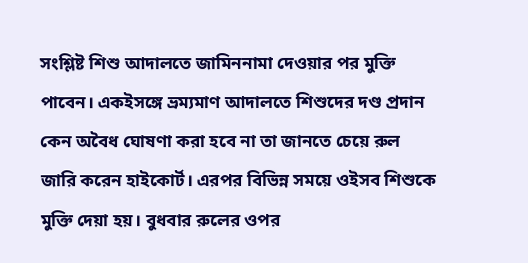সংশ্লিষ্ট শিশু আদালতে জামিননামা দেওয়ার পর মুক্তি পাবেন। একইসঙ্গে ভ্রম্যমাণ আদালতে শিশুদের দণ্ড প্রদান কেন অবৈধ ঘোষণা করা হবে না তা জানতে চেয়ে রুল জারি করেন হাইকোর্ট। এরপর বিভিন্ন সময়ে ওইসব শিশুকে মুক্তি দেয়া হয়। বুধবার রুলের ওপর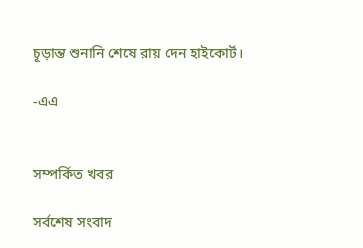চূড়ান্ত শুনানি শেষে রায় দেন হাইকোর্ট।

-এএ


সম্পর্কিত খবর

সর্বশেষ সংবাদ